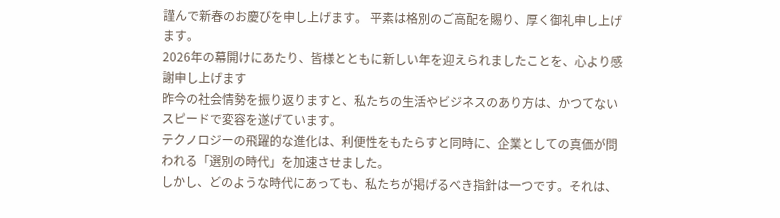謹んで新春のお慶びを申し上げます。 平素は格別のご高配を賜り、厚く御礼申し上げます。
2026年の幕開けにあたり、皆様とともに新しい年を迎えられましたことを、心より感謝申し上げます
昨今の社会情勢を振り返りますと、私たちの生活やビジネスのあり方は、かつてないスピードで変容を遂げています。
テクノロジーの飛躍的な進化は、利便性をもたらすと同時に、企業としての真価が問われる「選別の時代」を加速させました。
しかし、どのような時代にあっても、私たちが掲げるべき指針は一つです。それは、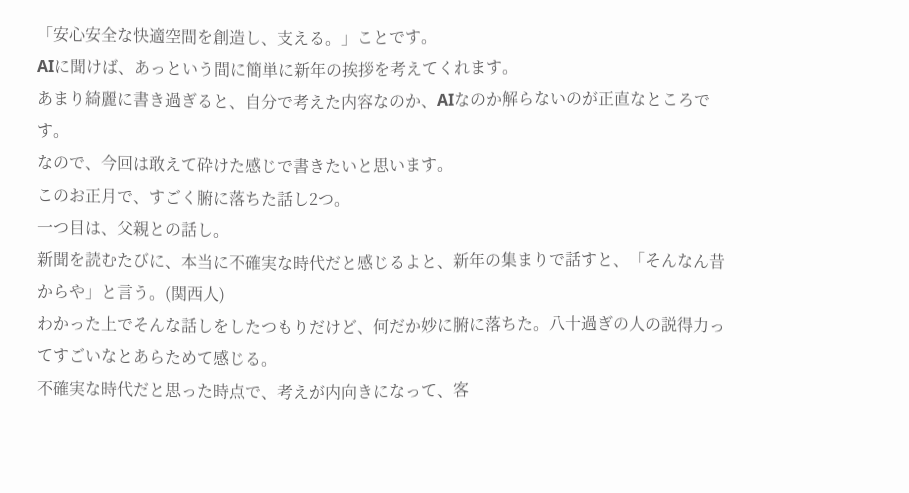「安心安全な快適空間を創造し、支える。」ことです。
AIに聞けば、あっという間に簡単に新年の挨拶を考えてくれます。
あまり綺麗に書き過ぎると、自分で考えた内容なのか、AIなのか解らないのが正直なところです。
なので、今回は敢えて砕けた感じで書きたいと思います。
このお正月で、すごく腑に落ちた話し2つ。
一つ目は、父親との話し。
新聞を読むたびに、本当に不確実な時代だと感じるよと、新年の集まりで話すと、「そんなん昔からや」と言う。(関西人)
わかった上でそんな話しをしたつもりだけど、何だか妙に腑に落ちた。八十過ぎの人の説得力ってすごいなとあらためて感じる。
不確実な時代だと思った時点で、考えが内向きになって、客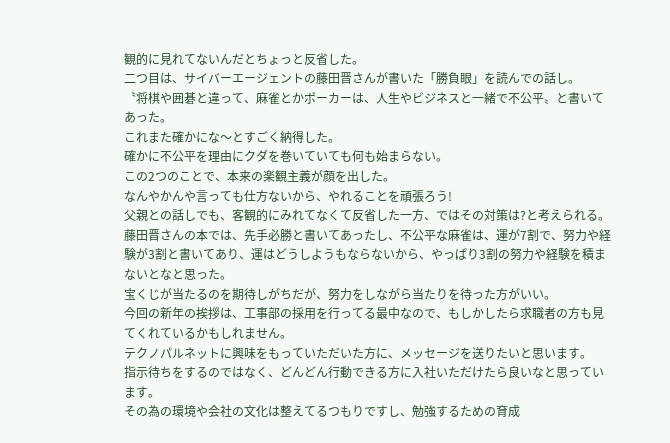観的に見れてないんだとちょっと反省した。
二つ目は、サイバーエージェントの藤田晋さんが書いた「勝負眼」を読んでの話し。
〝将棋や囲碁と違って、麻雀とかポーカーは、人生やビジネスと一緒で不公平〟と書いてあった。
これまた確かにな〜とすごく納得した。
確かに不公平を理由にクダを巻いていても何も始まらない。
この2つのことで、本来の楽観主義が顔を出した。
なんやかんや言っても仕方ないから、やれることを頑張ろう!
父親との話しでも、客観的にみれてなくて反省した一方、ではその対策は?と考えられる。
藤田晋さんの本では、先手必勝と書いてあったし、不公平な麻雀は、運が7割で、努力や経験が3割と書いてあり、運はどうしようもならないから、やっぱり3割の努力や経験を積まないとなと思った。
宝くじが当たるのを期待しがちだが、努力をしながら当たりを待った方がいい。
今回の新年の挨拶は、工事部の採用を行ってる最中なので、もしかしたら求職者の方も見てくれているかもしれません。
テクノパルネットに興味をもっていただいた方に、メッセージを送りたいと思います。
指示待ちをするのではなく、どんどん行動できる方に入社いただけたら良いなと思っています。
その為の環境や会社の文化は整えてるつもりですし、勉強するための育成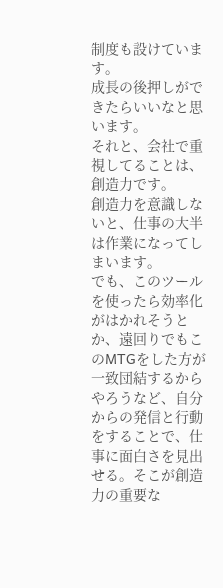制度も設けています。
成長の後押しができたらいいなと思います。
それと、会社で重視してることは、創造力です。
創造力を意識しないと、仕事の大半は作業になってしまいます。
でも、このツールを使ったら効率化がはかれそうとか、遠回りでもこのMTGをした方が一致団結するからやろうなど、自分からの発信と行動をすることで、仕事に面白さを見出せる。そこが創造力の重要な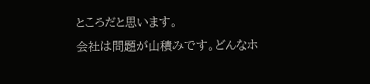ところだと思います。
会社は問題が山積みです。どんなホ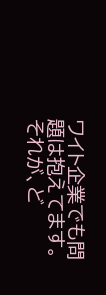ワイト企業でも問題は抱えてます。
それが、ど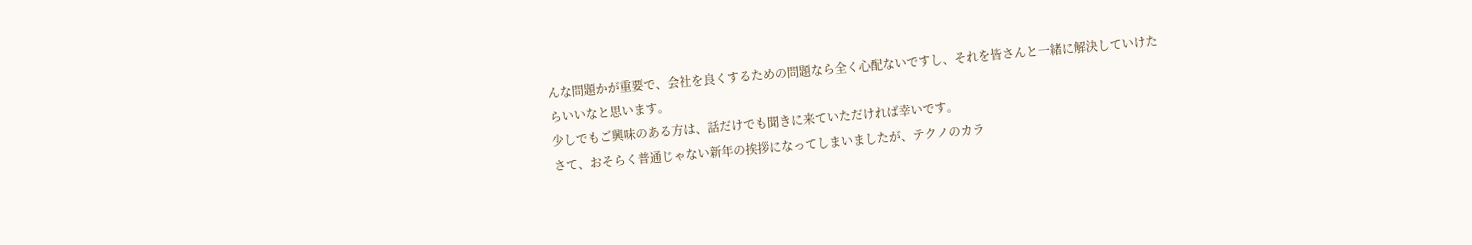んな問題かが重要で、会社を良くするための問題なら全く心配ないですし、それを皆さんと一緒に解決していけたらいいなと思います。
少しでもご興味のある方は、話だけでも聞きに来ていただければ幸いです。
さて、おそらく普通じゃない新年の挨拶になってしまいましたが、テクノのカラ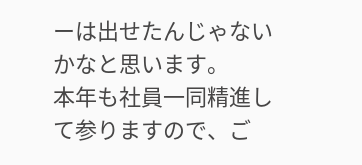ーは出せたんじゃないかなと思います。
本年も社員一同精進して参りますので、ご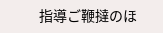指導ご鞭撻のほ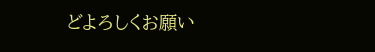どよろしくお願い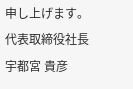申し上げます。
代表取締役社長
宇都宮 貴彦